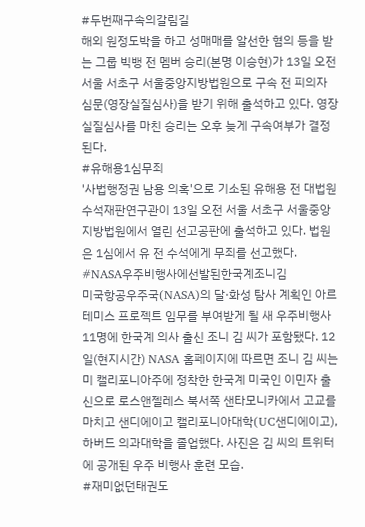#두번째구속의갈림길
해외 원정도박을 하고 성매매를 알선한 혐의 등을 받는 그룹 빅뱅 전 멤버 승리(본명 이승현)가 13일 오전 서울 서초구 서울중앙지방법원으로 구속 전 피의자 심문(영장실질심사)을 받기 위해 출석하고 있다. 영장실질심사를 마친 승리는 오후 늦게 구속여부가 결정된다.
#유해용1심무죄
'사법행정권 남용 의혹'으로 기소된 유해용 전 대법원 수석재판연구관이 13일 오전 서울 서초구 서울중앙지방법원에서 열린 선고공판에 출석하고 있다. 법원은 1심에서 유 전 수석에게 무죄를 선고했다.
#NASA우주비행사에선발된한국계조니김
미국항공우주국(NASA)의 달·화성 탐사 계획인 아르테미스 프로젝트 임무를 부여받게 될 새 우주비행사 11명에 한국계 의사 출신 조니 김 씨가 포함됐다. 12일(현지시간) NASA 홈페이지에 따르면 조니 김 씨는 미 캘리포니아주에 정착한 한국계 미국인 이민자 출신으로 로스앤젤레스 북서쪽 샌타모니카에서 고교를 마치고 샌디에이고 캘리포니아대학(UC샌디에이고), 하버드 의과대학을 졸업했다. 사진은 김 씨의 트위터에 공개된 우주 비행사 훈련 모습.
#재미없던태권도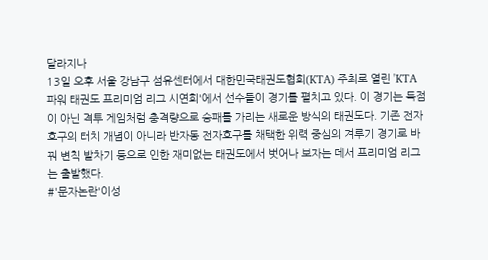달라지나
13일 오후 서울 강남구 섬유센터에서 대한민국태권도협회(KTA) 주최로 열린 'KTA 파워 태권도 프리미엄 리그 시연회'에서 선수들이 경기를 펼치고 있다. 이 경기는 득점이 아닌 격투 게임처럼 충격량으로 승패를 가리는 새로운 방식의 태권도다. 기존 전자호구의 터치 개념이 아니라 반자동 전자호구를 채택한 위력 중심의 겨루기 경기로 바꿔 변칙 발차기 등으로 인한 재미없는 태권도에서 벗어나 보자는 데서 프리미엄 리그는 출발했다.
#'문자논란'이성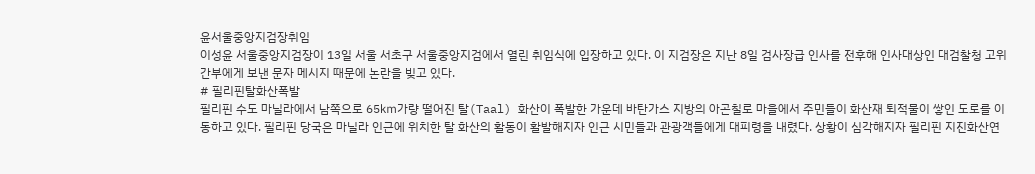윤서울중앙지검장취임
이성윤 서울중앙지검장이 13일 서울 서초구 서울중앙지검에서 열린 취임식에 입장하고 있다. 이 지검장은 지난 8일 검사장급 인사를 전후해 인사대상인 대검찰청 고위 간부에게 보낸 문자 메시지 때문에 논란을 빚고 있다.
# 필리핀탈화산폭발
필리핀 수도 마닐라에서 남쪽으로 65㎞가량 떨어진 탈(Taal) 화산이 폭발한 가운데 바탄가스 지방의 아곤칠로 마을에서 주민들이 화산재 퇴적물이 쌓인 도로를 이동하고 있다. 필리핀 당국은 마닐라 인근에 위치한 탈 화산의 활동이 활발해지자 인근 시민들과 관광객들에게 대피령을 내렸다. 상황이 심각해지자 필리핀 지진화산연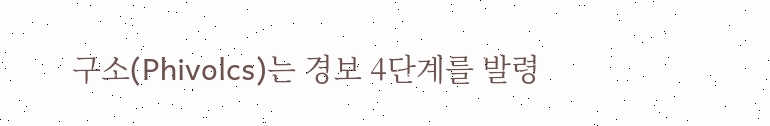구소(Phivolcs)는 경보 4단계를 발령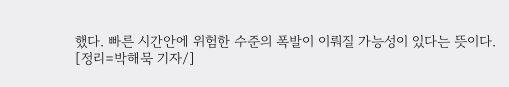했다. 빠른 시간안에 위험한 수준의 폭발이 이뤄질 가능성이 있다는 뜻이다.
[정리=박해묵 기자/]